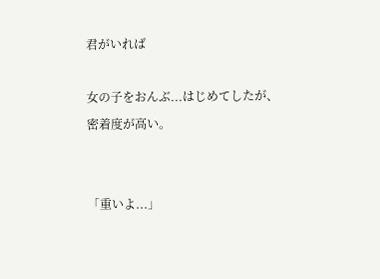君がいれば

女の子をおんぶ...はじめてしたが、
密着度が高い。


「重いよ...」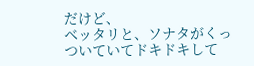だけど、
ベッタリと、ソナタがくっついていてドキドキして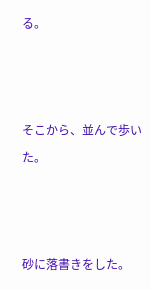る。



そこから、並んで歩いた。



砂に落書きをした。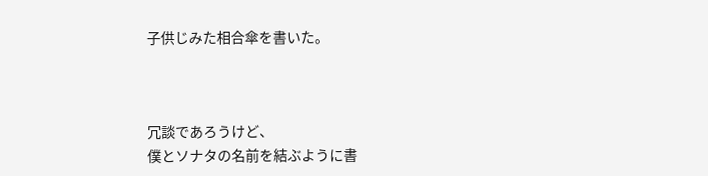子供じみた相合傘を書いた。



冗談であろうけど、
僕とソナタの名前を結ぶように書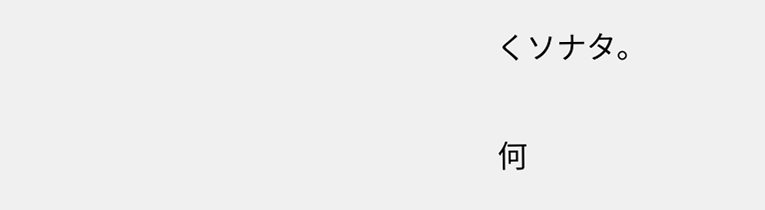くソナタ。


何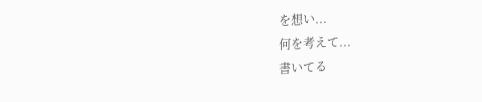を想い...
何を考えて...
書いてる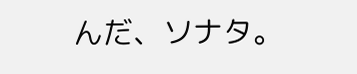んだ、ソナタ。